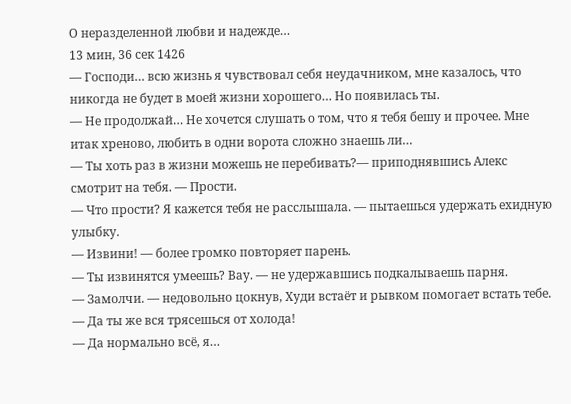О неразделенной любви и надежде…
13 мин, 36 сек 1426
— Господи… всю жизнь я чувствовал себя неудачником, мне казалось, что никогда не будет в моей жизни хорошего… Но появилась ты.
— Не продолжай… Не хочется слушать о том, что я тебя бешу и прочее. Мне итак хреново, любить в одни ворота сложно знаешь ли…
— Ты хоть раз в жизни можешь не перебивать?— приподнявшись Алекс смотрит на тебя. — Прости.
— Что прости? Я кажется тебя не расслышала. — пытаешься удержать ехидную улыбку.
— Извини! — более громко повторяет парень.
— Ты извинятся умеешь? Вау. — не удержавшись подкалываешь парня.
— Замолчи. — недовольно цокнув, Худи встаёт и рывком помогает встать тебе. — Да ты же вся трясешься от холода!
— Да нормально всё, я…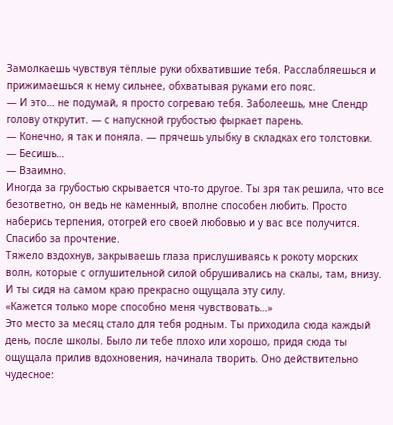Замолкаешь чувствуя тёплые руки обхватившие тебя. Расслабляешься и прижимаешься к нему сильнее, обхватывая руками его пояс.
— И это… не подумай, я просто согреваю тебя. Заболеешь, мне Слендр голову открутит. — с напускной грубостью фыркает парень.
— Конечно, я так и поняла. — прячешь улыбку в складках его толстовки.
— Бесишь…
— Взаимно.
Иногда за грубостью скрывается что-то другое. Ты зря так решила, что все безответно, он ведь не каменный, вполне способен любить. Просто наберись терпения, отогрей его своей любовью и у вас все получится.
Спасибо за прочтение.
Тяжело вздохнув, закрываешь глаза прислушиваясь к рокоту морских волн, которые с оглушительной силой обрушивались на скалы, там, внизу. И ты сидя на самом краю прекрасно ощущала эту силу.
«Кажется только море способно меня чувствовать…»
Это место за месяц стало для тебя родным. Ты приходила сюда каждый день, после школы. Было ли тебе плохо или хорошо, придя сюда ты ощущала прилив вдохновения, начинала творить. Оно действительно чудесное: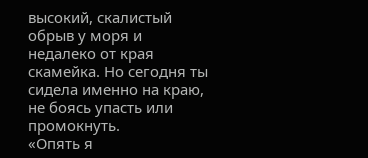высокий, скалистый обрыв у моря и недалеко от края скамейка. Но сегодня ты сидела именно на краю, не боясь упасть или промокнуть.
«Опять я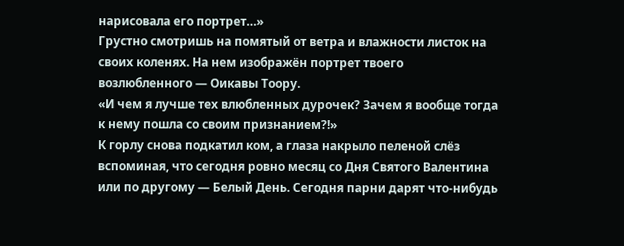нарисовала его портрет…»
Грустно смотришь на помятый от ветра и влажности листок на своих коленях. На нем изображён портрет твоего возлюбленного — Оикавы Тоору.
«И чем я лучше тех влюбленных дурочек? Зачем я вообще тогда к нему пошла со своим признанием?!»
К горлу снова подкатил ком, а глаза накрыло пеленой слёз вспоминая, что сегодня ровно месяц со Дня Святого Валентина или по другому — Белый День. Сегодня парни дарят что-нибудь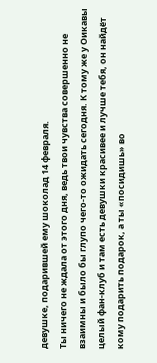девушке, подарившей ему шоколад 14 февраля.
Ты ничего не ждала от этого дня, ведь твои чувства совершенно не взаимны и было бы глупо чего-то ожидать сегодня. К тому же у Оикавы целый фан-клуб и там есть девушки красивее и лучше тебя, он найдёт кому подарить подарок, а ты «посидишь» во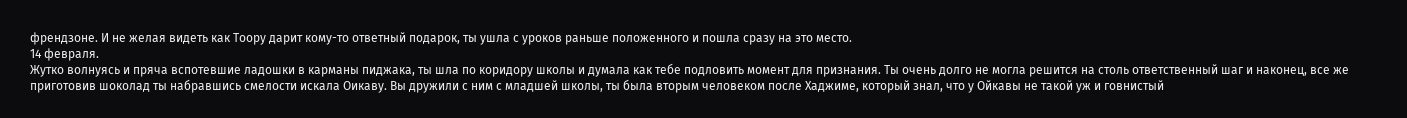френдзоне. И не желая видеть как Тоору дарит кому-то ответный подарок, ты ушла с уроков раньше положенного и пошла сразу на это место.
14 февраля.
Жутко волнуясь и пряча вспотевшие ладошки в карманы пиджака, ты шла по коридору школы и думала как тебе подловить момент для признания. Ты очень долго не могла решится на столь ответственный шаг и наконец, все же приготовив шоколад ты набравшись смелости искала Оикаву. Вы дружили с ним с младшей школы, ты была вторым человеком после Хаджиме, который знал, что у Ойкавы не такой уж и говнистый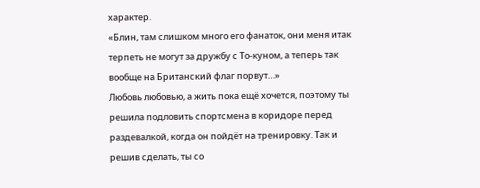характер.
«Блин, там слишком много его фанаток, они меня итак терпеть не могут за дружбу с То-куном, а теперь так вообще на Британский флаг порвут…»
Любовь любовью, а жить пока ещё хочется, поэтому ты решила подловить спортсмена в коридоре перед раздевалкой, когда он пойдёт на тренировку. Так и решив сделать, ты со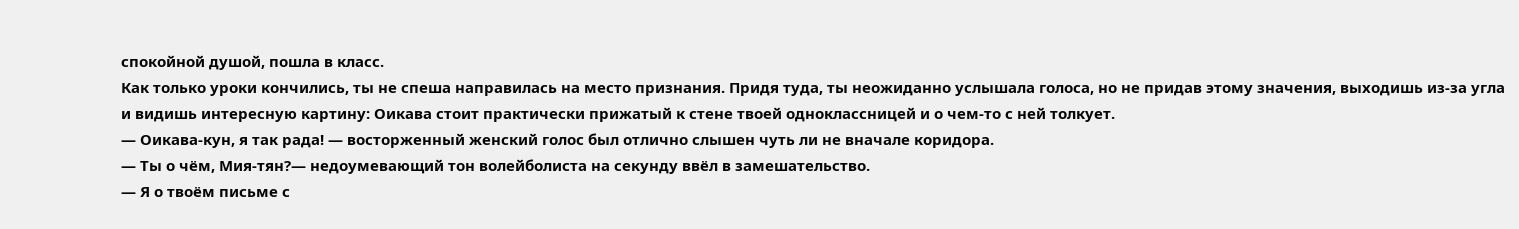спокойной душой, пошла в класс.
Как только уроки кончились, ты не спеша направилась на место признания. Придя туда, ты неожиданно услышала голоса, но не придав этому значения, выходишь из-за угла и видишь интересную картину: Оикава стоит практически прижатый к стене твоей одноклассницей и о чем-то с ней толкует.
— Оикава-кун, я так рада! — восторженный женский голос был отлично слышен чуть ли не вначале коридора.
— Ты о чём, Мия-тян?— недоумевающий тон волейболиста на секунду ввёл в замешательство.
— Я о твоём письме с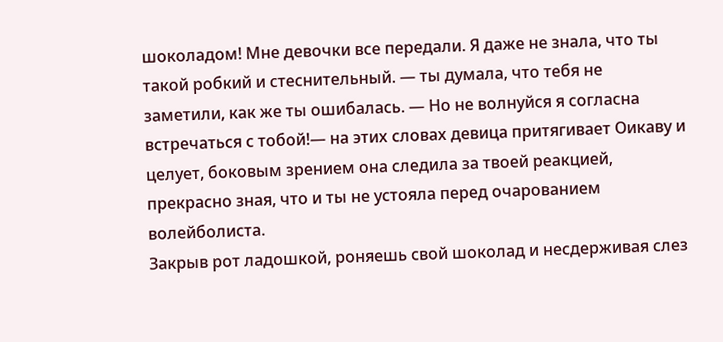шоколадом! Мне девочки все передали. Я даже не знала, что ты такой робкий и стеснительный. — ты думала, что тебя не заметили, как же ты ошибалась. — Но не волнуйся я согласна встречаться с тобой!— на этих словах девица притягивает Оикаву и целует, боковым зрением она следила за твоей реакцией, прекрасно зная, что и ты не устояла перед очарованием волейболиста.
Закрыв рот ладошкой, роняешь свой шоколад и несдерживая слез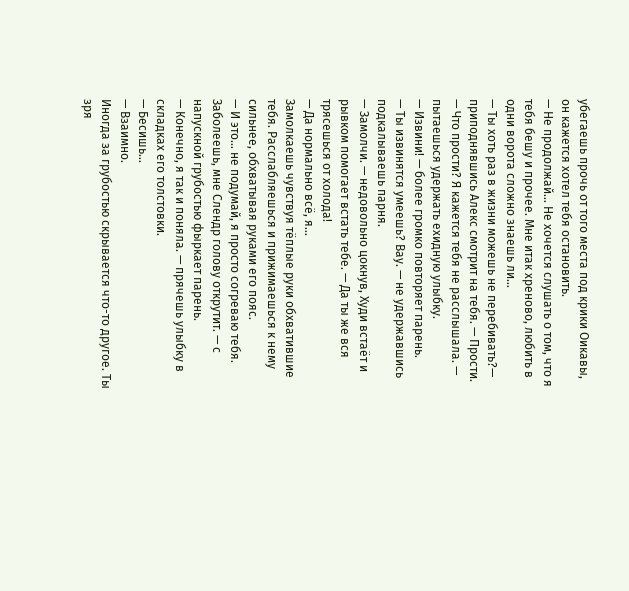убегаешь прочь от того места под крики Оикавы, он кажется хотел тебя остановить.
— Не продолжай… Не хочется слушать о том, что я тебя бешу и прочее. Мне итак хреново, любить в одни ворота сложно знаешь ли…
— Ты хоть раз в жизни можешь не перебивать?— приподнявшись Алекс смотрит на тебя. — Прости.
— Что прости? Я кажется тебя не расслышала. — пытаешься удержать ехидную улыбку.
— Извини! — более громко повторяет парень.
— Ты извинятся умеешь? Вау. — не удержавшись подкалываешь парня.
— Замолчи. — недовольно цокнув, Худи встаёт и рывком помогает встать тебе. — Да ты же вся трясешься от холода!
— Да нормально всё, я…
Замолкаешь чувствуя тёплые руки обхватившие тебя. Расслабляешься и прижимаешься к нему сильнее, обхватывая руками его пояс.
— И это… не подумай, я просто согреваю тебя. Заболеешь, мне Слендр голову открутит. — с напускной грубостью фыркает парень.
— Конечно, я так и поняла. — прячешь улыбку в складках его толстовки.
— Бесишь…
— Взаимно.
Иногда за грубостью скрывается что-то другое. Ты зря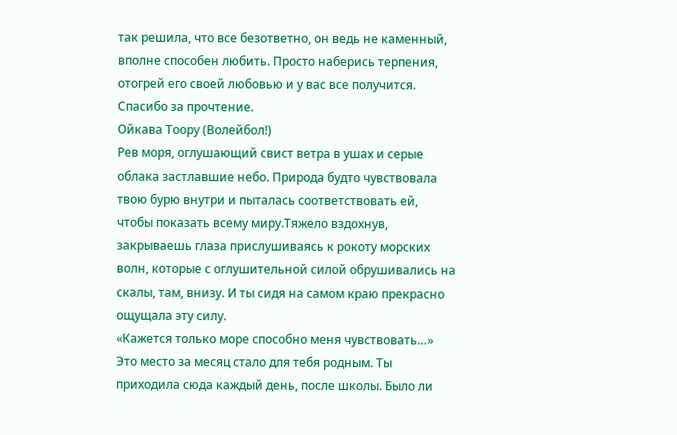так решила, что все безответно, он ведь не каменный, вполне способен любить. Просто наберись терпения, отогрей его своей любовью и у вас все получится.
Спасибо за прочтение.
Ойкава Тоору (Волейбол!)
Рев моря, оглушающий свист ветра в ушах и серые облака застлавшие небо. Природа будто чувствовала твою бурю внутри и пыталась соответствовать ей, чтобы показать всему миру.Тяжело вздохнув, закрываешь глаза прислушиваясь к рокоту морских волн, которые с оглушительной силой обрушивались на скалы, там, внизу. И ты сидя на самом краю прекрасно ощущала эту силу.
«Кажется только море способно меня чувствовать…»
Это место за месяц стало для тебя родным. Ты приходила сюда каждый день, после школы. Было ли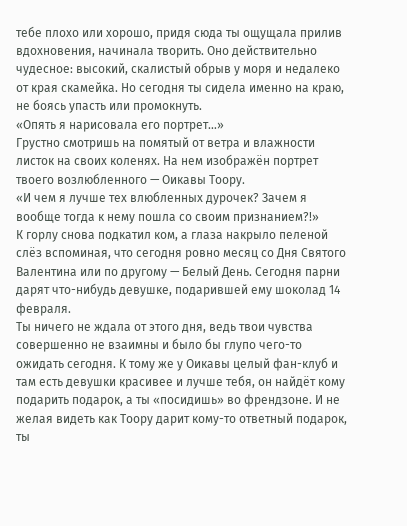тебе плохо или хорошо, придя сюда ты ощущала прилив вдохновения, начинала творить. Оно действительно чудесное: высокий, скалистый обрыв у моря и недалеко от края скамейка. Но сегодня ты сидела именно на краю, не боясь упасть или промокнуть.
«Опять я нарисовала его портрет…»
Грустно смотришь на помятый от ветра и влажности листок на своих коленях. На нем изображён портрет твоего возлюбленного — Оикавы Тоору.
«И чем я лучше тех влюбленных дурочек? Зачем я вообще тогда к нему пошла со своим признанием?!»
К горлу снова подкатил ком, а глаза накрыло пеленой слёз вспоминая, что сегодня ровно месяц со Дня Святого Валентина или по другому — Белый День. Сегодня парни дарят что-нибудь девушке, подарившей ему шоколад 14 февраля.
Ты ничего не ждала от этого дня, ведь твои чувства совершенно не взаимны и было бы глупо чего-то ожидать сегодня. К тому же у Оикавы целый фан-клуб и там есть девушки красивее и лучше тебя, он найдёт кому подарить подарок, а ты «посидишь» во френдзоне. И не желая видеть как Тоору дарит кому-то ответный подарок, ты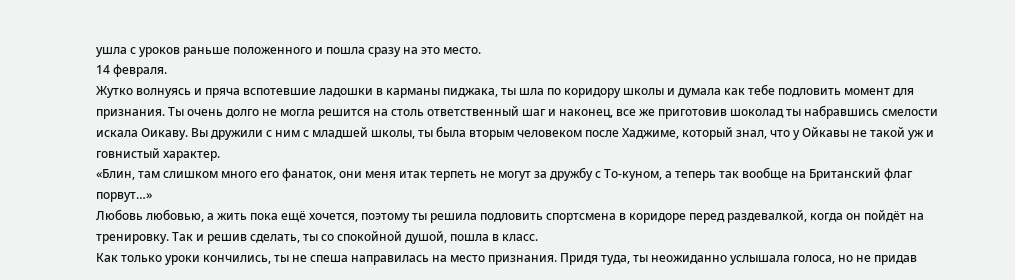ушла с уроков раньше положенного и пошла сразу на это место.
14 февраля.
Жутко волнуясь и пряча вспотевшие ладошки в карманы пиджака, ты шла по коридору школы и думала как тебе подловить момент для признания. Ты очень долго не могла решится на столь ответственный шаг и наконец, все же приготовив шоколад ты набравшись смелости искала Оикаву. Вы дружили с ним с младшей школы, ты была вторым человеком после Хаджиме, который знал, что у Ойкавы не такой уж и говнистый характер.
«Блин, там слишком много его фанаток, они меня итак терпеть не могут за дружбу с То-куном, а теперь так вообще на Британский флаг порвут…»
Любовь любовью, а жить пока ещё хочется, поэтому ты решила подловить спортсмена в коридоре перед раздевалкой, когда он пойдёт на тренировку. Так и решив сделать, ты со спокойной душой, пошла в класс.
Как только уроки кончились, ты не спеша направилась на место признания. Придя туда, ты неожиданно услышала голоса, но не придав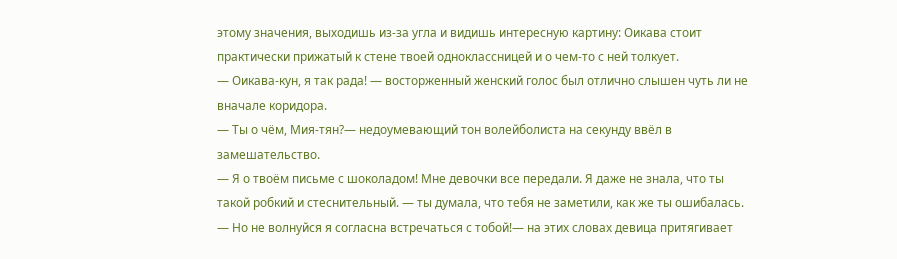этому значения, выходишь из-за угла и видишь интересную картину: Оикава стоит практически прижатый к стене твоей одноклассницей и о чем-то с ней толкует.
— Оикава-кун, я так рада! — восторженный женский голос был отлично слышен чуть ли не вначале коридора.
— Ты о чём, Мия-тян?— недоумевающий тон волейболиста на секунду ввёл в замешательство.
— Я о твоём письме с шоколадом! Мне девочки все передали. Я даже не знала, что ты такой робкий и стеснительный. — ты думала, что тебя не заметили, как же ты ошибалась. — Но не волнуйся я согласна встречаться с тобой!— на этих словах девица притягивает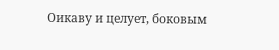Оикаву и целует, боковым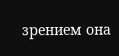зрением она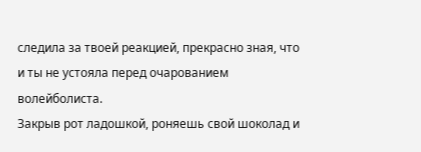следила за твоей реакцией, прекрасно зная, что и ты не устояла перед очарованием волейболиста.
Закрыв рот ладошкой, роняешь свой шоколад и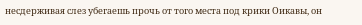несдерживая слез убегаешь прочь от того места под крики Оикавы, он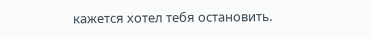кажется хотел тебя остановить.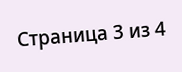Страница 3 из 4